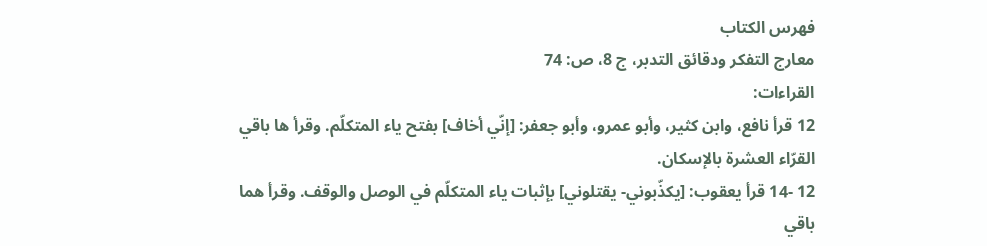فهرس الكتاب
معارج التفكر ودقائق التدبر، ج 8، ص: 74
القراءات:
12 قرأ نافع، وابن كثير، وأبو عمرو، وأبو جعفر: [إنّي أخاف] بفتح ياء المتكلّم. وقرأ ها باقي القرّاء العشرة بالإسكان.
12 -14 قرأ يعقوب: [يكذّبوني- يقتلوني] بإثبات ياء المتكلّم في الوصل والوقف. وقرأ هما باقي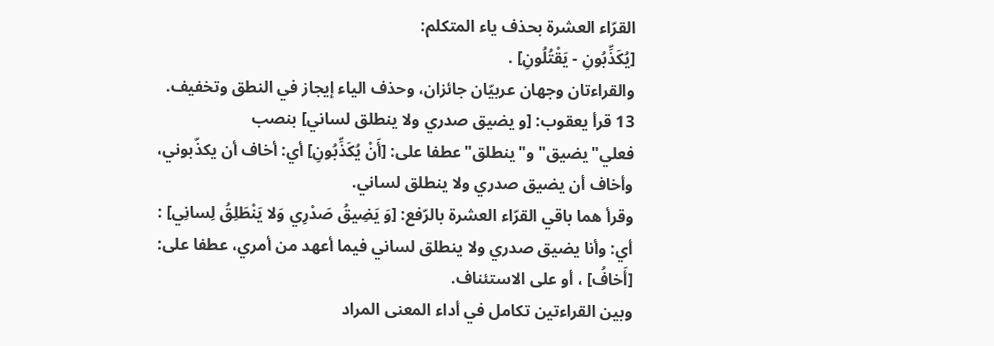القرّاء العشرة بحذف ياء المتكلم:
[يُكَذِّبُونِ - يَقْتُلُونِ] .
والقراءتان وجهان عربيّان جائزان، وحذف الياء إيجاز في النطق وتخفيف.
13 قرأ يعقوب: [و يضيق صدري ولا ينطلق لساني] بنصب فعلي"يضيق"و"ينطلق"عطفا على: [أَنْ يُكَذِّبُونِ] أي: أخاف أن يكذّبوني، وأخاف أن يضيق صدري ولا ينطلق لساني.
وقرأ هما باقي القرّاء العشرة بالرّفع: [وَ يَضِيقُ صَدْرِي وَلا يَنْطَلِقُ لِسانِي] : أي: وأنا يضيق صدري ولا ينطلق لساني فيما أعهد من أمري، عطفا على: [أَخافُ] ، أو على الاستئناف.
وبين القراءتين تكامل في أداء المعنى المراد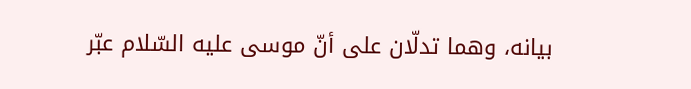بيانه، وهما تدلّان على أنّ موسى عليه السّلام عبّر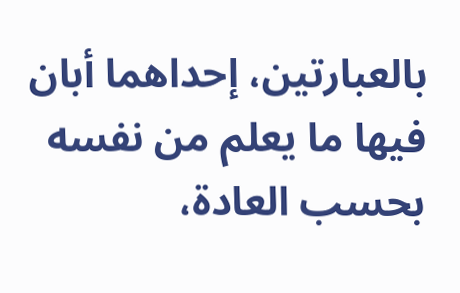بالعبارتين، إحداهما أبان فيها ما يعلم من نفسه بحسب العادة،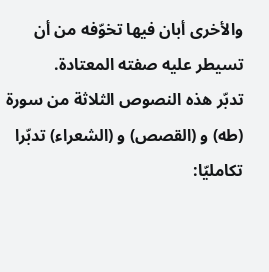والأخرى أبان فيها تخوّفه من أن تسيطر عليه صفته المعتادة.
تدبّر هذه النصوص الثلاثة من سورة (طه) و (القصص) و (الشعراء) تدبّرا تكامليّا: